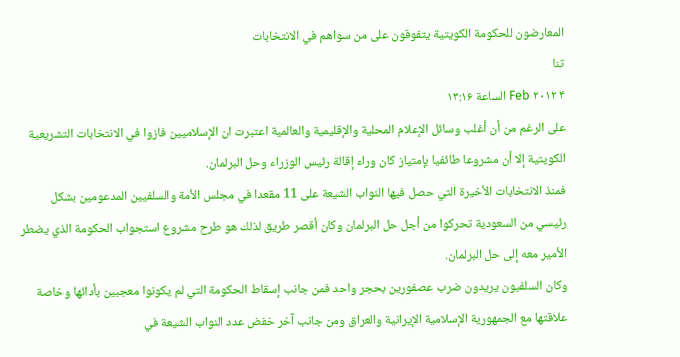المعارضون للحکومة الكويتية يتفوقون على من سواهم في الانتخابات
تنا
۴ Feb ۲۰۱۲ الساعة ۱۳:۱۶
على الرغم من أن أغلب وسائل الإعلام المحلية والإقليمية والعالمية اعتبرت ان الإسلاميين فازوا في الانتخابات التشريعية الكويتية إلا أن مشروعا طائفيا بإمتياز كان وراء إقالة رئيس الوزراء وحل البرلمان.
فمنذ الانتخابات الأخيرة التي حصل فيها النواب الشيعة على 11 مقعدا في مجلس الأمة والسلفيين المدعومين بشكل رئيسي من السعودية تحركوا من أجل حل البرلمان وكان أقصر طريق لذلك هو طرح مشروع استجواب الحكومة الذي يضطر الأمير معه إلى حل البرلمان.
وكان السلفيون يريدون ضرب عصفورين بحجر واحد فمن جانب إسقاط الحكومة التي لم يكونوا معجبين بأدائها وخاصة علاقتها مع الجمهورية الإسلامية الإيرانية والعراق ومن جانب آخر خفض عدد النواب الشيعة في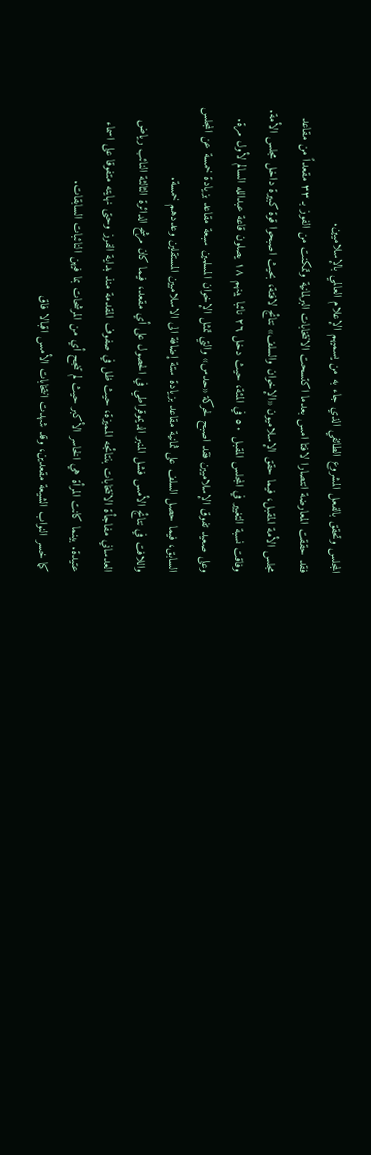المجلس وتحقق بالفعل المشروع الطائفي الذي جاء به من يسميهم الإعلام العالمي بالإسلاميين.
فقد حققت المعارضة انتصارا لافتا امس بعدما اكتسحت الانتخابات البرلمانية وتمكنت من الفوز بـ ٣٣ مقعداً من مقاعد مجلس الأمة المقبل، فيما حقق الإسلاميون «الإخوان والسلف» نتائج لافتة، بحيث اصبحوا قوة كبيرة داخل مجلس الأمة.
وفاقت نسبة التغيير في المجلس المقبل ٥٠ في المئة، حيث دخل ٢٦ نائبا بينهم ١٨ يصلون قاعة عبدالله السالم لأول مرة. وعلى صعيد تفوق الإسلاميين فقد اصبح لحركة «حدس» والتي تمثل الإخوان المسلمين سبعة مقاعد بزيادة خمسة عن المجلس السابق، فيما حصل السلف على ثمانية مقاعد بزيادة ستة إضافة الى الاسلاميين المستقلين وعددهم خمسة.
واللافت في نتائج الأمس فشل المنبر الديموقراطي في الحصول على أي مقعد، فيما كان مرشح الدائرة الثالثة النائب رياض العدساني مفاجأة الانتخابات بنتائجه المميزة، حيث ظل في صفوف المقدمة منذ بداية الفرز وحتى نهايته متفوقا على اسماء عتيدة. بينما كانت المرأة هي الخاسر الأكبر حيث لم تنجح أي من المرشحات بما فيهن النائبات السابقات.
كما خسر النواب الشيعة مقعدين، وقد شهدت انتخابات الأمس اقبالا فاق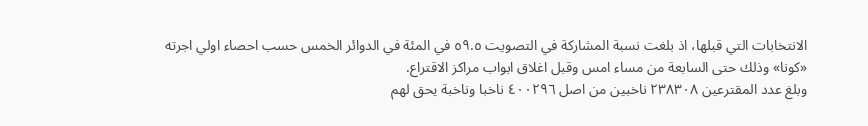الانتخابات التي قبلها، اذ بلغت نسبة المشاركة في التصويت ٥٩.٥ في المئة في الدوائر الخمس حسب احصاء اولي اجرته «كونا» وذلك حتى السابعة من مساء امس وقبل اغلاق ابواب مراكز الاقتراع.
وبلغ عدد المقترعين ٢٣٨٣٠٨ ناخبين من اصل ٤٠٠٢٩٦ ناخبا وناخبة يحق لهم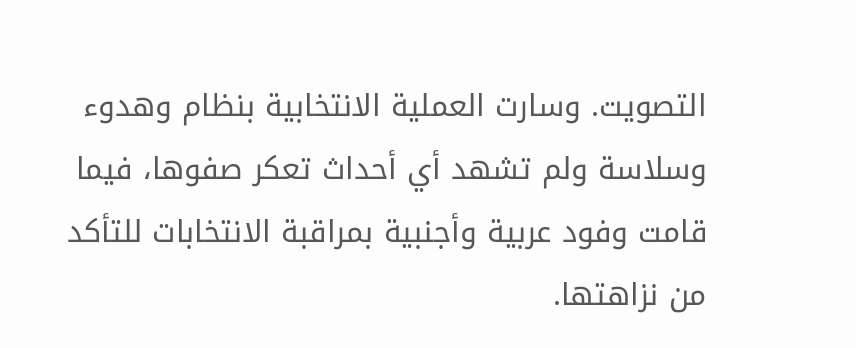التصويت. وسارت العملية الانتخابية بنظام وهدوء وسلاسة ولم تشهد أي أحداث تعكر صفوها، فيما قامت وفود عربية وأجنبية بمراقبة الانتخابات للتأكد من نزاهتها.